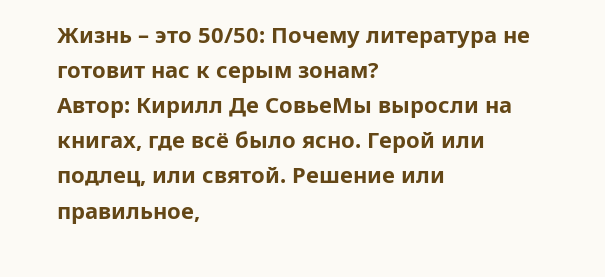Жизнь – это 50/50: Почему литература не готовит нас к серым зонам?
Автор: Кирилл Де СовьеМы выросли на книгах, где всё было ясно. Герой или подлец, или святой. Решение или правильное,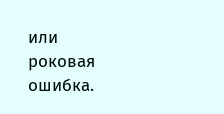или роковая ошибка.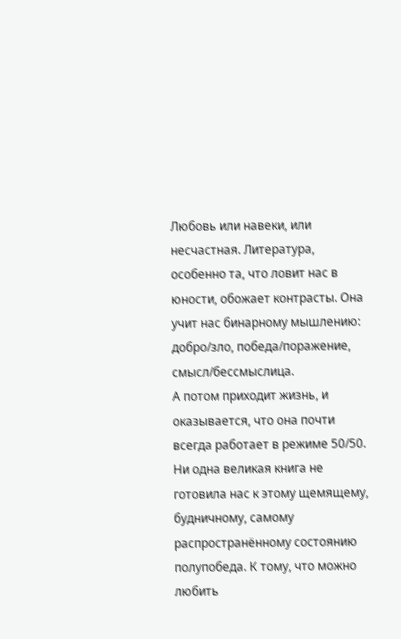Любовь или навеки, или несчастная. Литература, особенно та, что ловит нас в юности, обожает контрасты. Она учит нас бинарному мышлению: добро/зло, победа/поражение, смысл/бессмыслица.
А потом приходит жизнь, и оказывается, что она почти всегда работает в режиме 50/50.
Ни одна великая книга не готовила нас к этому щемящему, будничному, самому распространённому состоянию полупобеда. К тому, что можно любить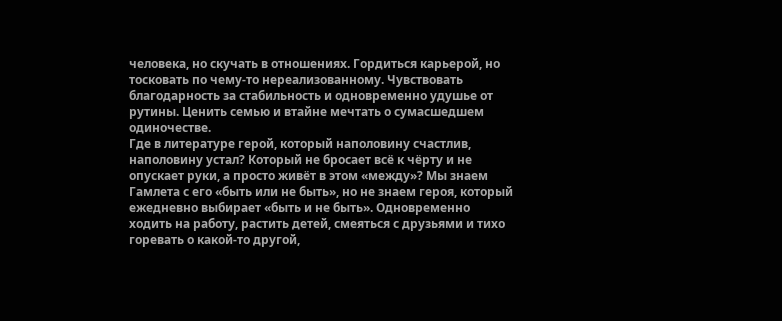человека, но скучать в отношениях. Гордиться карьерой, но тосковать по чему-то нереализованному. Чувствовать благодарность за стабильность и одновременно удушье от рутины. Ценить семью и втайне мечтать о сумасшедшем одиночестве.
Где в литературе герой, который наполовину счастлив, наполовину устал? Который не бросает всё к чёрту и не опускает руки, а просто живёт в этом «между»? Мы знаем Гамлета с его «быть или не быть», но не знаем героя, который ежедневно выбирает «быть и не быть». Одновременно ходить на работу, растить детей, смеяться с друзьями и тихо горевать о какой-то другой,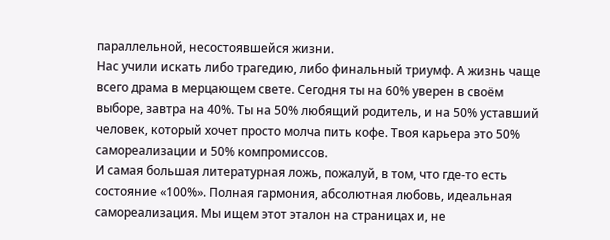параллельной, несостоявшейся жизни.
Нас учили искать либо трагедию, либо финальный триумф. А жизнь чаще всего драма в мерцающем свете. Сегодня ты на 60% уверен в своём выборе, завтра на 40%. Ты на 50% любящий родитель, и на 50% уставший человек, который хочет просто молча пить кофе. Твоя карьера это 50% самореализации и 50% компромиссов.
И самая большая литературная ложь, пожалуй, в том, что где-то есть состояние «100%». Полная гармония, абсолютная любовь, идеальная самореализация. Мы ищем этот эталон на страницах и, не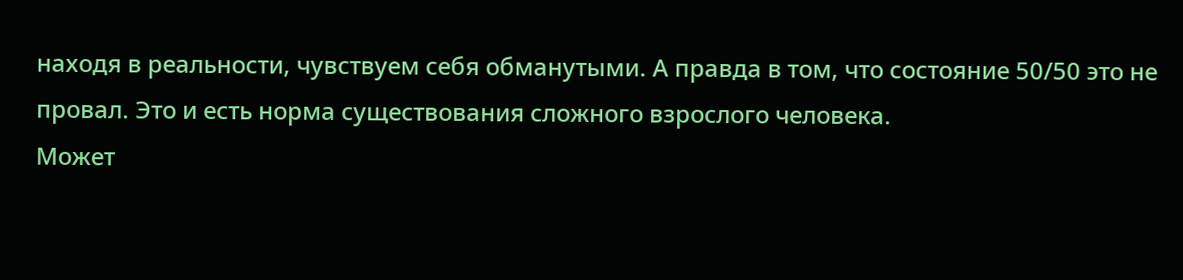находя в реальности, чувствуем себя обманутыми. А правда в том, что состояние 50/50 это не провал. Это и есть норма существования сложного взрослого человека.
Может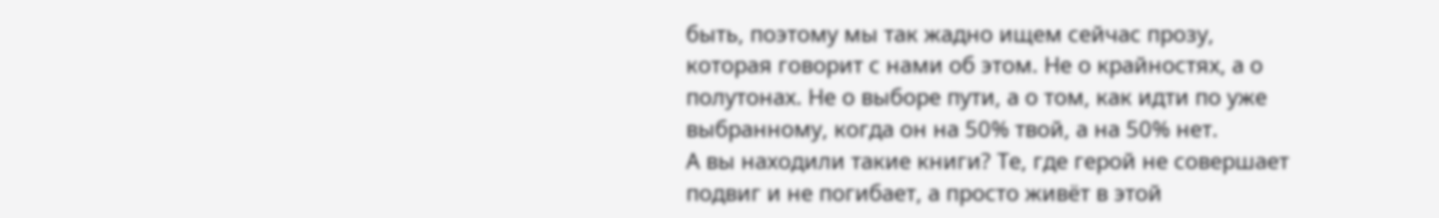быть, поэтому мы так жадно ищем сейчас прозу, которая говорит с нами об этом. Не о крайностях, а о полутонах. Не о выборе пути, а о том, как идти по уже выбранному, когда он на 50% твой, а на 50% нет.
А вы находили такие книги? Те, где герой не совершает подвиг и не погибает, а просто живёт в этой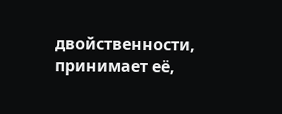двойственности, принимает её,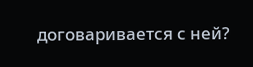договаривается с ней?